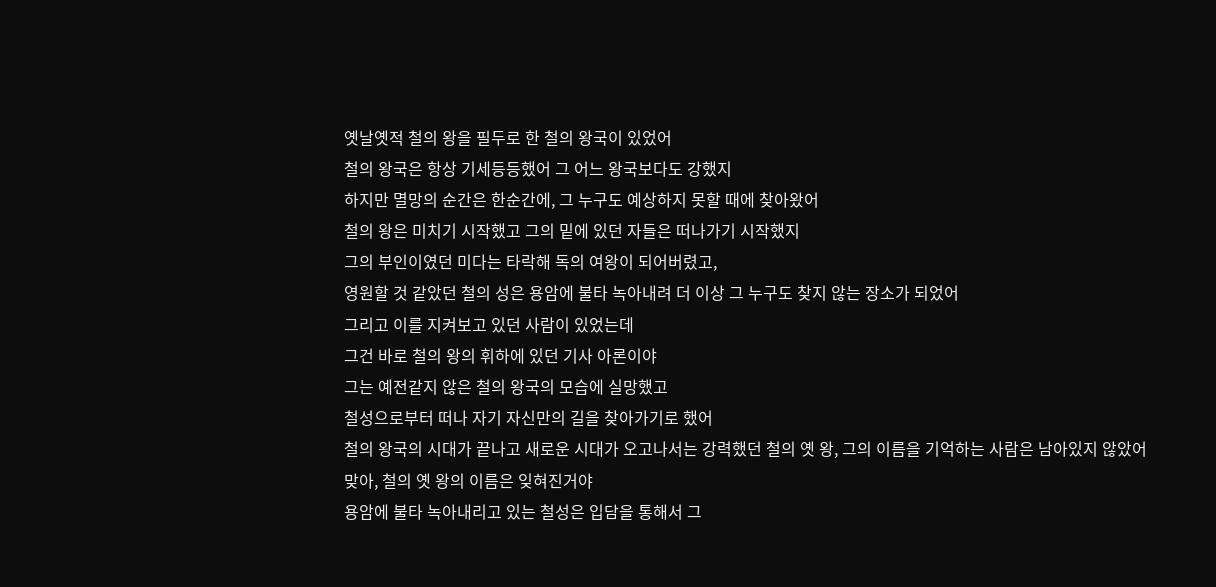옛날옛적 철의 왕을 필두로 한 철의 왕국이 있었어
철의 왕국은 항상 기세등등했어 그 어느 왕국보다도 강했지
하지만 멸망의 순간은 한순간에, 그 누구도 예상하지 못할 때에 찾아왔어
철의 왕은 미치기 시작했고 그의 밑에 있던 자들은 떠나가기 시작했지
그의 부인이였던 미다는 타락해 독의 여왕이 되어버렸고,
영원할 것 같았던 철의 성은 용암에 불타 녹아내려 더 이상 그 누구도 찾지 않는 장소가 되었어
그리고 이를 지켜보고 있던 사람이 있었는데
그건 바로 철의 왕의 휘하에 있던 기사 아론이야
그는 예전같지 않은 철의 왕국의 모습에 실망했고
철성으로부터 떠나 자기 자신만의 길을 찾아가기로 했어
철의 왕국의 시대가 끝나고 새로운 시대가 오고나서는 강력했던 철의 옛 왕, 그의 이름을 기억하는 사람은 남아있지 않았어
맞아, 철의 옛 왕의 이름은 잊혀진거야
용암에 불타 녹아내리고 있는 철성은 입담을 통해서 그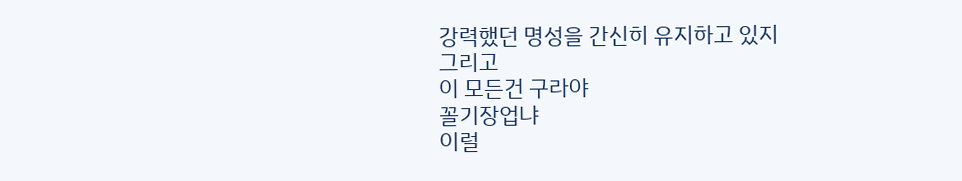강력했던 명성을 간신히 유지하고 있지
그리고
이 모든건 구라야
꼴기장업냐
이럴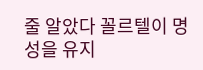줄 알았다 꼴르텔이 명성을 유지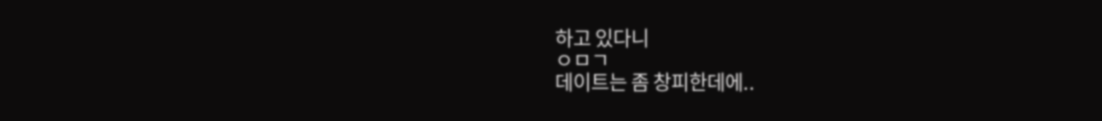하고 있다니
ㅇㅁㄱ
데이트는 좀 창피한데에..